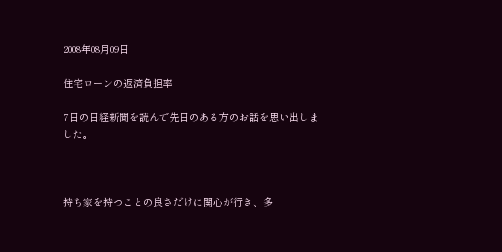2008年08月09日

住宅ローンの返済負担率

7日の日経新聞を読んで先日のある方のお話を思い出しました。



持ち家を持つことの良さだけに関心が行き、多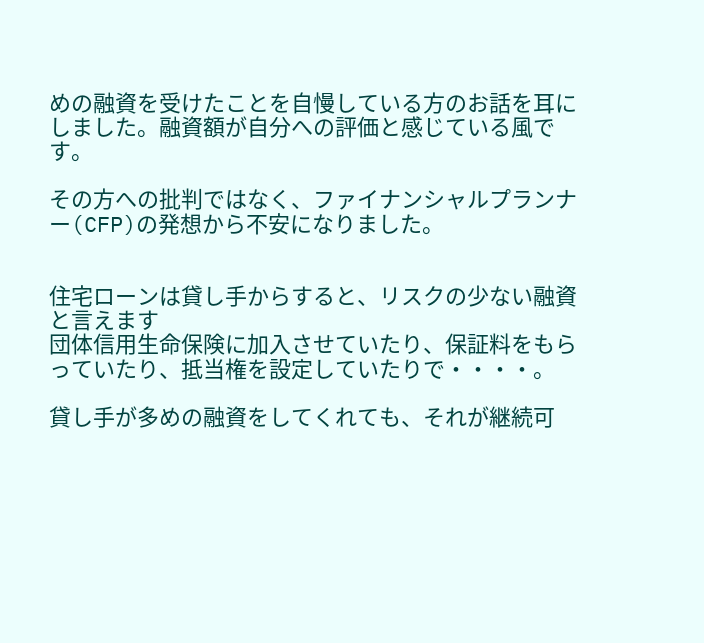めの融資を受けたことを自慢している方のお話を耳にしました。融資額が自分への評価と感じている風です。

その方への批判ではなく、ファイナンシャルプランナー(CFP)の発想から不安になりました。


住宅ローンは貸し手からすると、リスクの少ない融資と言えます
団体信用生命保険に加入させていたり、保証料をもらっていたり、抵当権を設定していたりで・・・・。

貸し手が多めの融資をしてくれても、それが継続可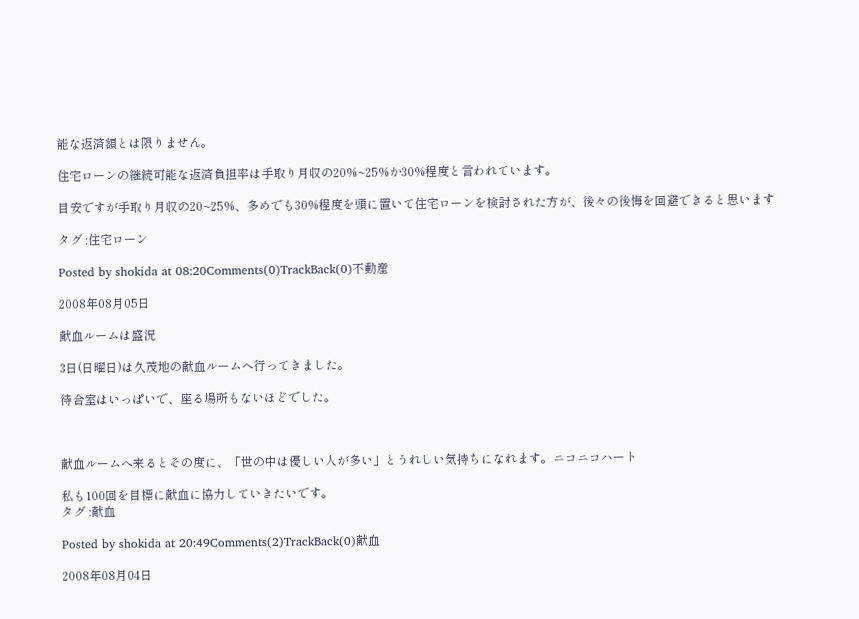能な返済額とは限りません。

住宅ローンの継続可能な返済負担率は手取り月収の20%~25%か30%程度と言われています。

目安ですが手取り月収の20~25%、多めでも30%程度を頭に置いて住宅ローンを検討された方が、後々の後悔を回避できると思います

タグ :住宅ローン

Posted by shokida at 08:20Comments(0)TrackBack(0)不動産

2008年08月05日

献血ルームは盛況

3日(日曜日)は久茂地の献血ルームへ行ってきました。

待合室はいっぱいで、座る場所もないほどでした。



献血ルームへ来るとその度に、「世の中は優しい人が多い」とうれしい気持ちになれます。ニコニコハート

私も100回を目標に献血に協力していきたいです。
タグ :献血

Posted by shokida at 20:49Comments(2)TrackBack(0)献血

2008年08月04日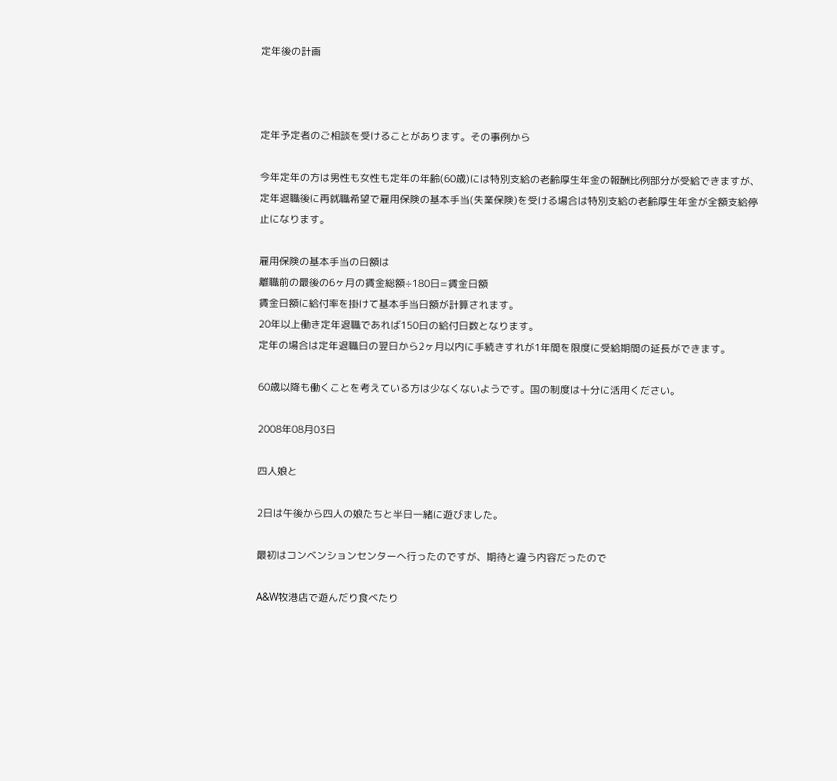定年後の計画



定年予定者のご相談を受けることがあります。その事例から

今年定年の方は男性も女性も定年の年齢(60歳)には特別支給の老齢厚生年金の報酬比例部分が受給できますが、定年退職後に再就職希望で雇用保険の基本手当(失業保険)を受ける場合は特別支給の老齢厚生年金が全額支給停止になります。

雇用保険の基本手当の日額は
離職前の最後の6ヶ月の賃金総額÷180日=賃金日額
賃金日額に給付率を掛けて基本手当日額が計算されます。
20年以上働き定年退職であれば150日の給付日数となります。
定年の場合は定年退職日の翌日から2ヶ月以内に手続きすれが1年間を限度に受給期間の延長ができます。

60歳以降も働くことを考えている方は少なくないようです。国の制度は十分に活用ください。

2008年08月03日

四人娘と

2日は午後から四人の娘たちと半日一緒に遊びました。

最初はコンベンションセンターへ行ったのですが、期待と違う内容だったので

A&W牧港店で遊んだり食べたり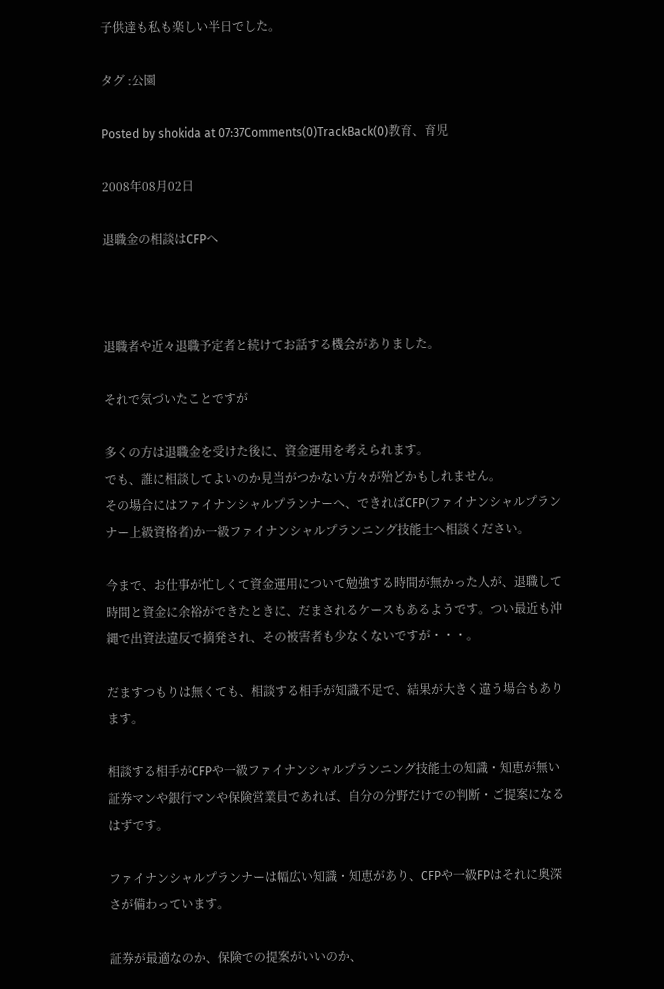子供達も私も楽しい半日でした。

タグ :公園

Posted by shokida at 07:37Comments(0)TrackBack(0)教育、育児

2008年08月02日

退職金の相談はCFPへ



退職者や近々退職予定者と続けてお話する機会がありました。

それで気づいたことですが

多くの方は退職金を受けた後に、資金運用を考えられます。
でも、誰に相談してよいのか見当がつかない方々が殆どかもしれません。
その場合にはファイナンシャルプランナーへ、できればCFP(ファイナンシャルプランナー上級資格者)か一級ファイナンシャルプランニング技能士へ相談ください。

今まで、お仕事が忙しくて資金運用について勉強する時間が無かった人が、退職して時間と資金に余裕ができたときに、だまされるケースもあるようです。つい最近も沖縄で出資法違反で摘発され、その被害者も少なくないですが・・・。

だますつもりは無くても、相談する相手が知識不足で、結果が大きく違う場合もあります。

相談する相手がCFPや一級ファイナンシャルプランニング技能士の知識・知恵が無い証券マンや銀行マンや保険営業員であれば、自分の分野だけでの判断・ご提案になるはずです。

ファイナンシャルプランナーは幅広い知識・知恵があり、CFPや一級FPはそれに奥深さが備わっています。

証券が最適なのか、保険での提案がいいのか、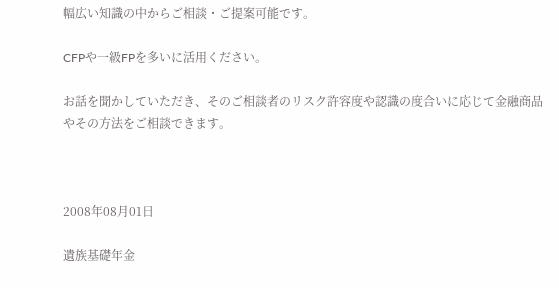幅広い知識の中からご相談・ご提案可能です。

CFPや一級FPを多いに活用ください。

お話を聞かしていただき、そのご相談者のリスク許容度や認識の度合いに応じて金融商品やその方法をご相談できます。



2008年08月01日

遺族基礎年金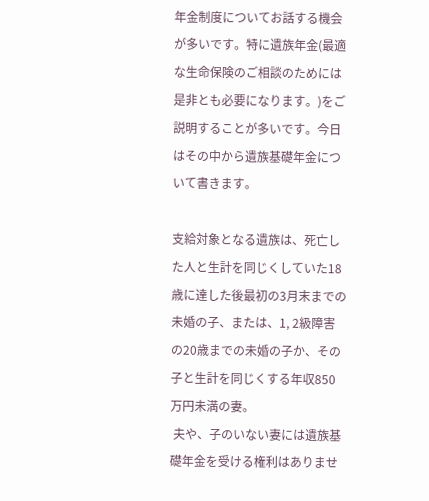年金制度についてお話する機会が多いです。特に遺族年金(最適な生命保険のご相談のためには是非とも必要になります。)をご説明することが多いです。今日はその中から遺族基礎年金について書きます。

支給対象となる遺族は、死亡した人と生計を同じくしていた18歳に達した後最初の3月末までの未婚の子、または、1, 2級障害の20歳までの未婚の子か、その子と生計を同じくする年収850万円未満の妻。
 夫や、子のいない妻には遺族基礎年金を受ける権利はありませ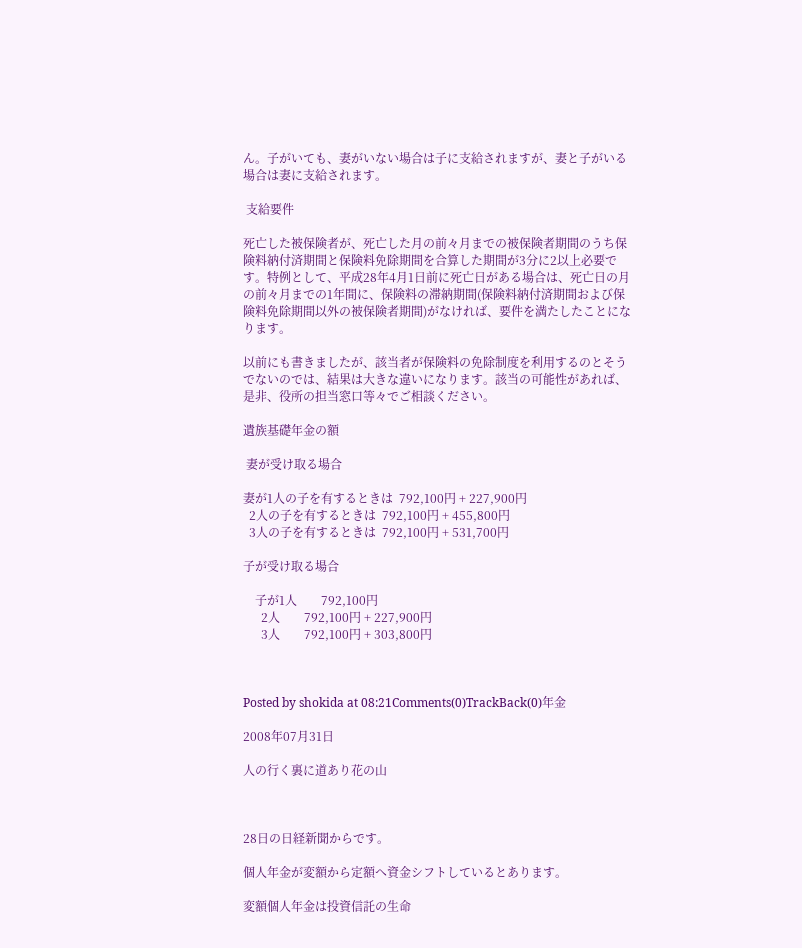ん。子がいても、妻がいない場合は子に支給されますが、妻と子がいる場合は妻に支給されます。

 支給要件

死亡した被保険者が、死亡した月の前々月までの被保険者期間のうち保険料納付済期間と保険料免除期間を合算した期間が3分に2以上必要です。特例として、平成28年4月1日前に死亡日がある場合は、死亡日の月の前々月までの1年間に、保険料の滞納期間(保険料納付済期間および保険料免除期間以外の被保険者期間)がなければ、要件を満たしたことになります。

以前にも書きましたが、該当者が保険料の免除制度を利用するのとそうでないのでは、結果は大きな違いになります。該当の可能性があれば、是非、役所の担当窓口等々でご相談ください。

遺族基礎年金の額

 妻が受け取る場合

妻が1人の子を有するときは  792,100円 + 227,900円
  2人の子を有するときは  792,100円 + 455,800円
  3人の子を有するときは  792,100円 + 531,700円

子が受け取る場合

    子が1人        792,100円
      2人        792,100円 + 227,900円
      3人        792,100円 + 303,800円



Posted by shokida at 08:21Comments(0)TrackBack(0)年金

2008年07月31日

人の行く裏に道あり花の山



28日の日経新聞からです。

個人年金が変額から定額へ資金シフトしているとあります。

変額個人年金は投資信託の生命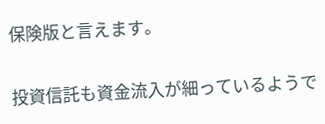保険版と言えます。

投資信託も資金流入が細っているようで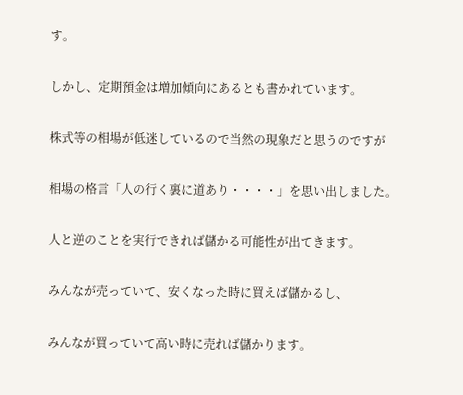す。

しかし、定期預金は増加傾向にあるとも書かれています。

株式等の相場が低迷しているので当然の現象だと思うのですが

相場の格言「人の行く裏に道あり・・・・」を思い出しました。

人と逆のことを実行できれば儲かる可能性が出てきます。

みんなが売っていて、安くなった時に買えば儲かるし、

みんなが買っていて高い時に売れば儲かります。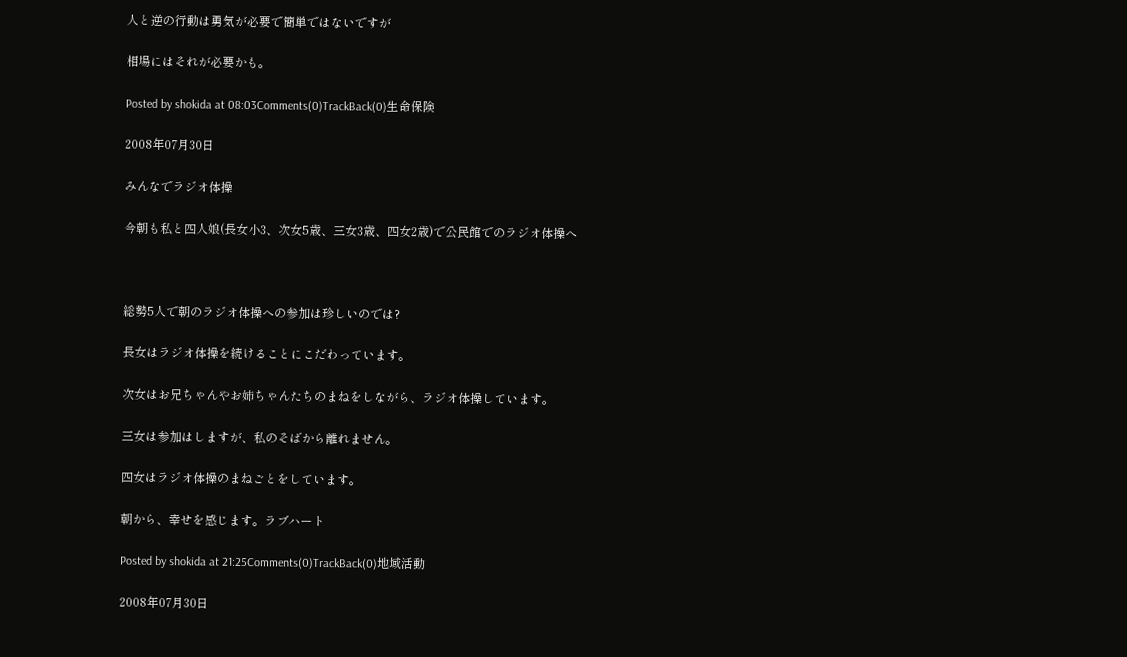人と逆の行動は勇気が必要で簡単ではないですが

相場にはそれが必要かも。

Posted by shokida at 08:03Comments(0)TrackBack(0)生命保険

2008年07月30日

みんなでラジオ体操

今朝も私と四人娘(長女小3、次女5歳、三女3歳、四女2歳)で公民館でのラジオ体操へ



総勢5人で朝のラジオ体操への参加は珍しいのでは?

長女はラジオ体操を続けることにこだわっています。

次女はお兄ちゃんやお姉ちゃんたちのまねをしながら、ラジオ体操しています。

三女は参加はしますが、私のそばから離れません。

四女はラジオ体操のまねごとをしています。

朝から、幸せを感じます。ラブハート

Posted by shokida at 21:25Comments(0)TrackBack(0)地域活動

2008年07月30日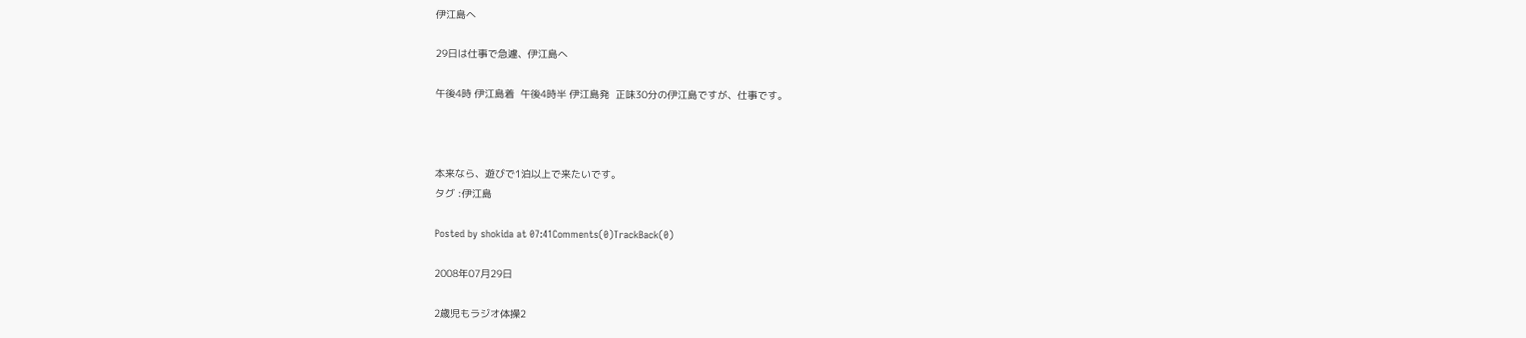伊江島へ

29日は仕事で急遽、伊江島へ

午後4時 伊江島着  午後4時半 伊江島発  正味30分の伊江島ですが、仕事です。



本来なら、遊びで1泊以上で来たいです。
タグ :伊江島

Posted by shokida at 07:41Comments(0)TrackBack(0)

2008年07月29日

2歳児もラジオ体操2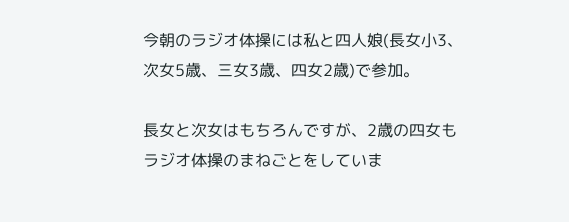今朝のラジオ体操には私と四人娘(長女小3、次女5歳、三女3歳、四女2歳)で参加。

長女と次女はもちろんですが、2歳の四女もラジオ体操のまねごとをしていま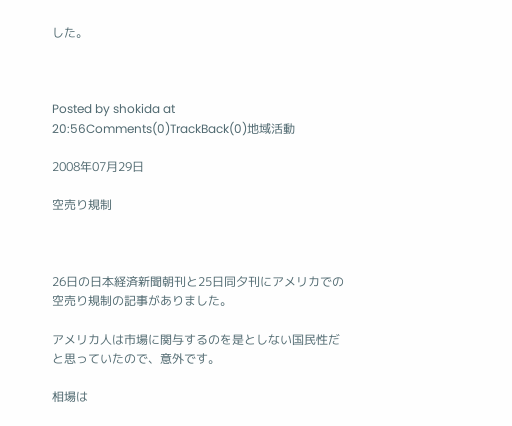した。



Posted by shokida at 20:56Comments(0)TrackBack(0)地域活動

2008年07月29日

空売り規制



26日の日本経済新聞朝刊と25日同夕刊にアメリカでの空売り規制の記事がありました。

アメリカ人は市場に関与するのを是としない国民性だと思っていたので、意外です。

相場は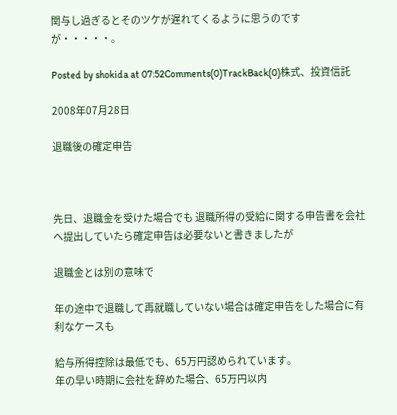関与し過ぎるとそのツケが遅れてくるように思うのですが・・・・・。

Posted by shokida at 07:52Comments(0)TrackBack(0)株式、投資信託

2008年07月28日

退職後の確定申告



先日、退職金を受けた場合でも 退職所得の受給に関する申告書を会社へ提出していたら確定申告は必要ないと書きましたが

退職金とは別の意味で

年の途中で退職して再就職していない場合は確定申告をした場合に有利なケースも

給与所得控除は最低でも、65万円認められています。
年の早い時期に会社を辞めた場合、65万円以内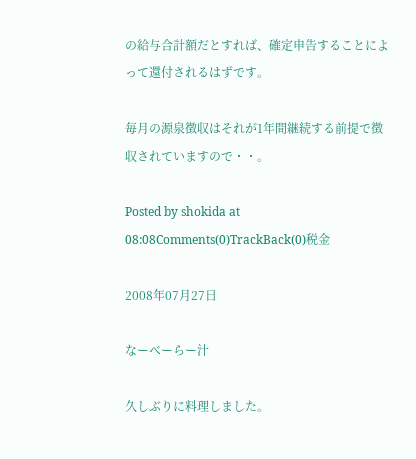の給与合計額だとすれば、確定申告することによって還付されるはずです。

毎月の源泉徴収はそれが1年間継続する前提で徴収されていますので・・。

Posted by shokida at 08:08Comments(0)TrackBack(0)税金

2008年07月27日

なーべーらー汁

久しぶりに料理しました。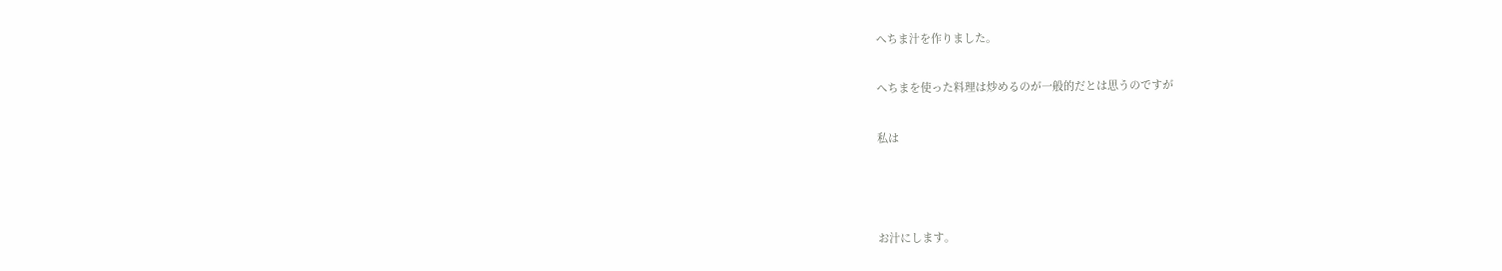へちま汁を作りました。

へちまを使った料理は炒めるのが一般的だとは思うのですが

私は



お汁にします。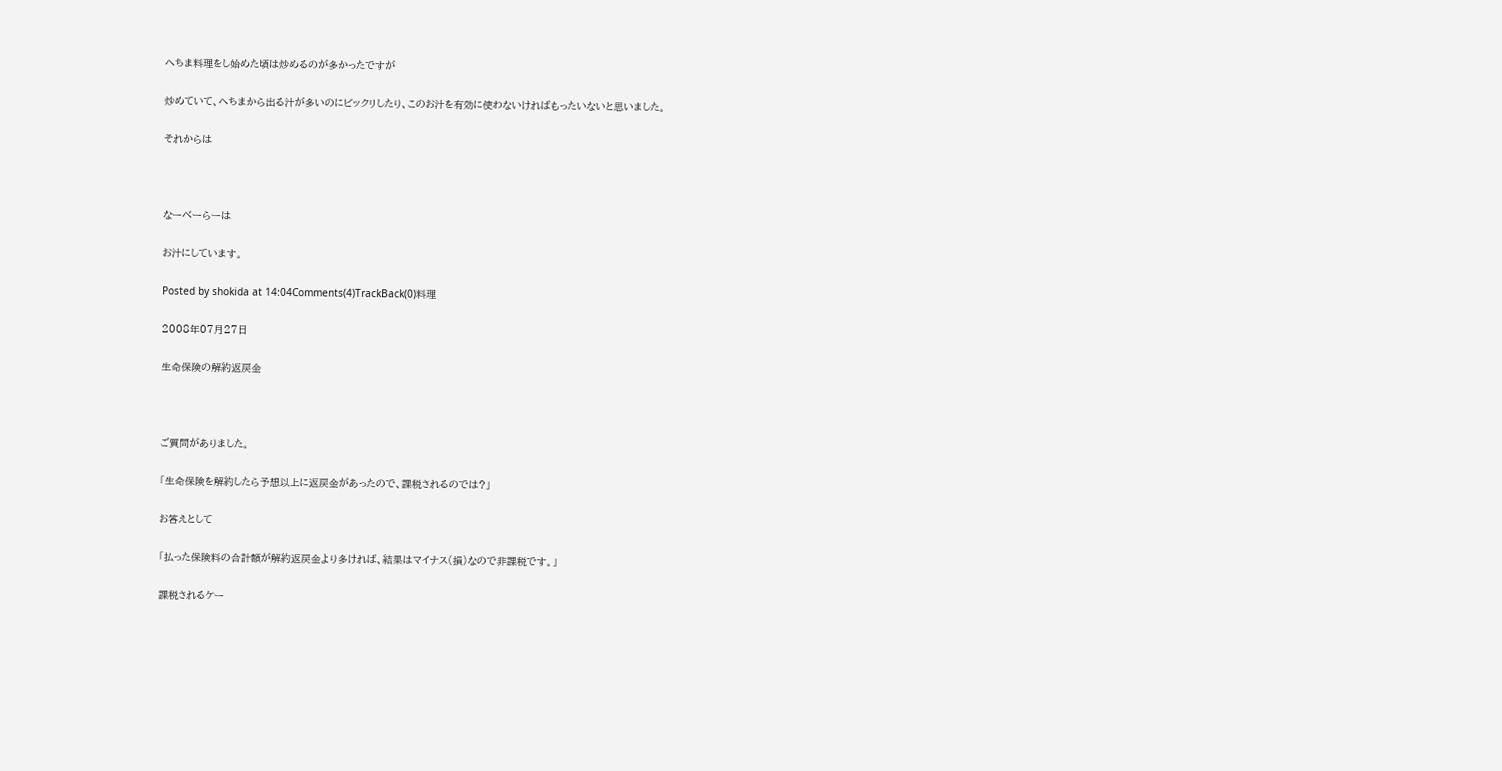へちま料理をし始めた頃は炒めるのが多かったですが

炒めていて、へちまから出る汁が多いのにビックリしたり、このお汁を有効に使わないければもったいないと思いました。

それからは



なーべーらーは

お汁にしています。

Posted by shokida at 14:04Comments(4)TrackBack(0)料理

2008年07月27日

生命保険の解約返戻金



ご質問がありました。

「生命保険を解約したら予想以上に返戻金があったので、課税されるのでは?」

お答えとして

「払った保険料の合計額が解約返戻金より多ければ、結果はマイナス(損)なので非課税です。」

課税されるケー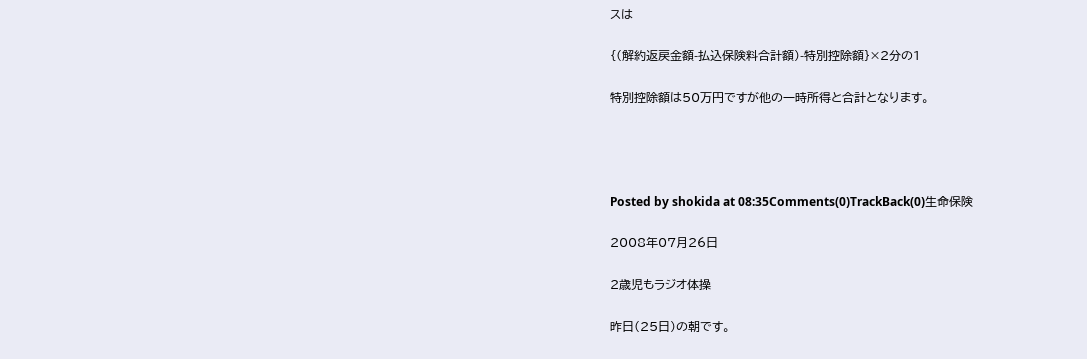スは

{(解約返戻金額-払込保険料合計額)-特別控除額}×2分の1

特別控除額は50万円ですが他の一時所得と合計となります。




Posted by shokida at 08:35Comments(0)TrackBack(0)生命保険

2008年07月26日

2歳児もラジオ体操

昨日(25日)の朝です。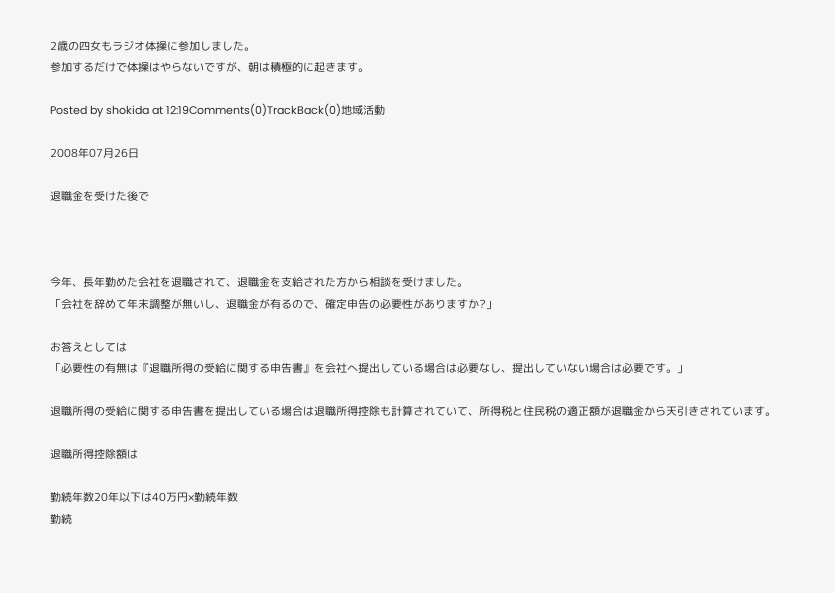2歳の四女もラジオ体操に参加しました。
参加するだけで体操はやらないですが、朝は積極的に起きます。

Posted by shokida at 12:19Comments(0)TrackBack(0)地域活動

2008年07月26日

退職金を受けた後で



今年、長年勤めた会社を退職されて、退職金を支給された方から相談を受けました。
「会社を辞めて年末調整が無いし、退職金が有るので、確定申告の必要性がありますか?」

お答えとしては
「必要性の有無は『退職所得の受給に関する申告書』を会社へ提出している場合は必要なし、提出していない場合は必要です。」

退職所得の受給に関する申告書を提出している場合は退職所得控除も計算されていて、所得税と住民税の適正額が退職金から天引きされています。

退職所得控除額は

勤続年数20年以下は40万円×勤続年数
勤続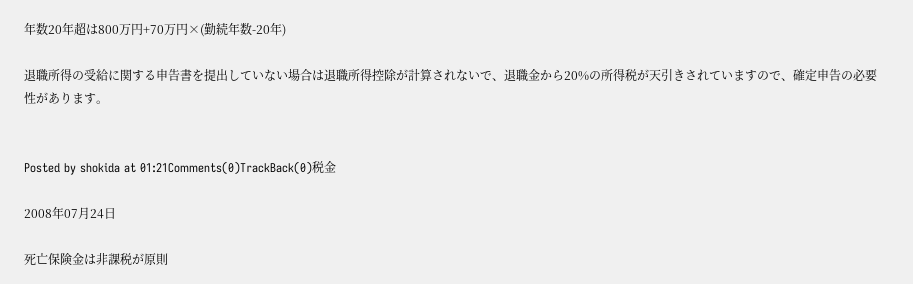年数20年超は800万円+70万円×(勤続年数-20年)

退職所得の受給に関する申告書を提出していない場合は退職所得控除が計算されないで、退職金から20%の所得税が天引きされていますので、確定申告の必要性があります。


Posted by shokida at 01:21Comments(0)TrackBack(0)税金

2008年07月24日

死亡保険金は非課税が原則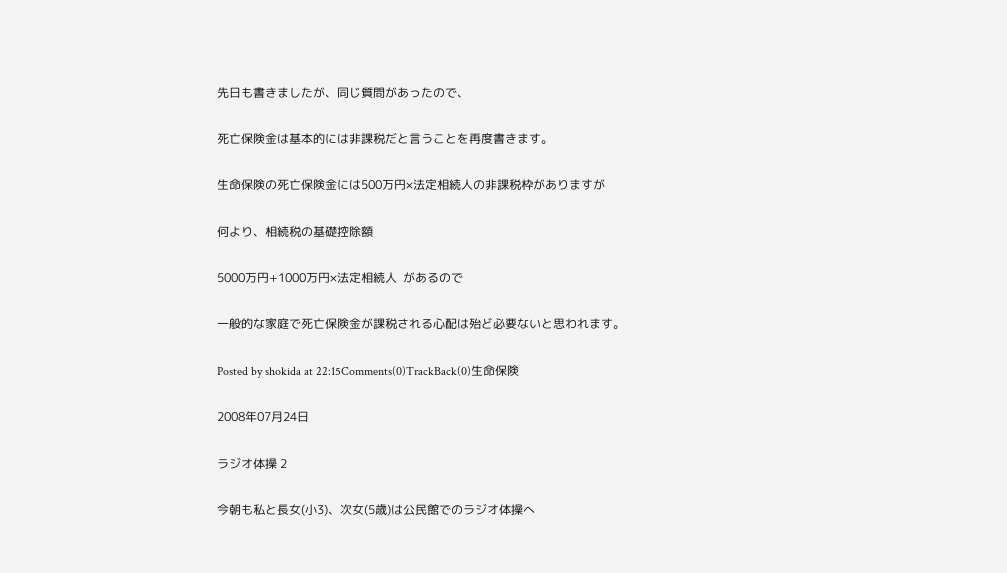先日も書きましたが、同じ質問があったので、

死亡保険金は基本的には非課税だと言うことを再度書きます。

生命保険の死亡保険金には500万円×法定相続人の非課税枠がありますが

何より、相続税の基礎控除額

5000万円+1000万円×法定相続人  があるので

一般的な家庭で死亡保険金が課税される心配は殆ど必要ないと思われます。

Posted by shokida at 22:15Comments(0)TrackBack(0)生命保険

2008年07月24日

ラジオ体操 2

今朝も私と長女(小3)、次女(5歳)は公民館でのラジオ体操へ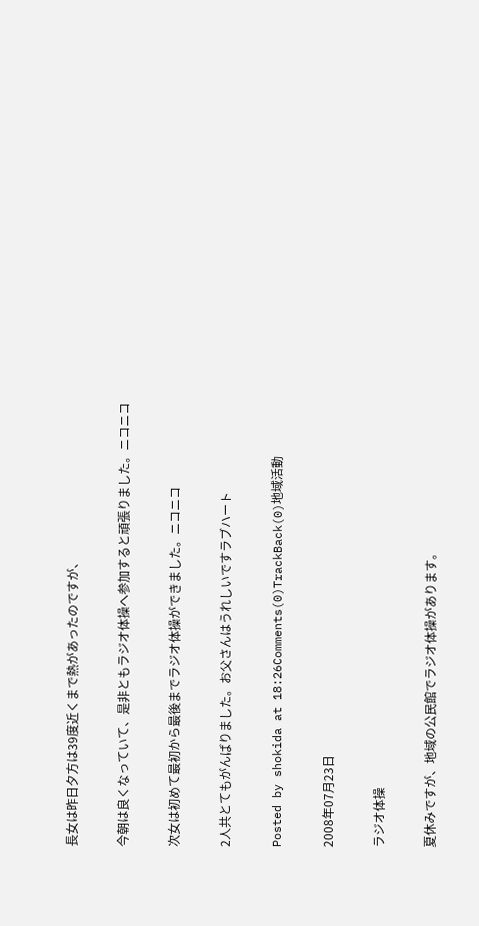長女は昨日夕方は39度近くまで熱があったのですが、

今朝は良くなっていて、是非ともラジオ体操へ参加すると頑張りました。ニコニコ

次女は初めて最初から最後までラジオ体操ができました。ニコニコ

2人共とてもがんばりました。お父さんはうれしいですラブハート

Posted by shokida at 18:26Comments(0)TrackBack(0)地域活動

2008年07月23日

ラジオ体操

夏休みですが、地域の公民館でラジオ体操があります。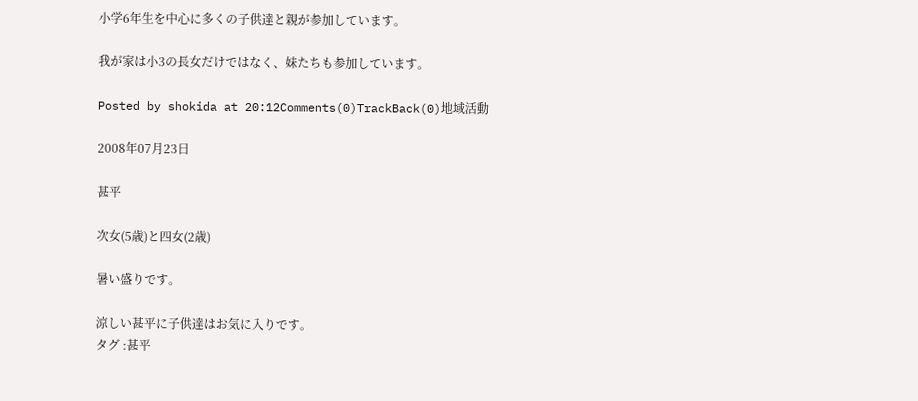小学6年生を中心に多くの子供達と親が参加しています。

我が家は小3の長女だけではなく、妹たちも参加しています。

Posted by shokida at 20:12Comments(0)TrackBack(0)地域活動

2008年07月23日

甚平

次女(5歳)と四女(2歳)

暑い盛りです。

涼しい甚平に子供達はお気に入りです。
タグ :甚平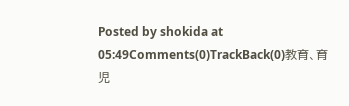Posted by shokida at 05:49Comments(0)TrackBack(0)教育、育児